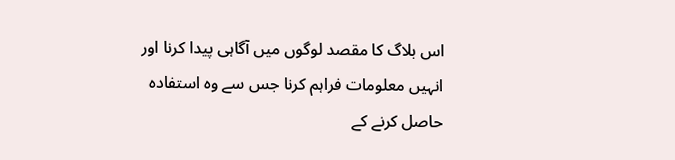اس بلاگ کا مقصد لوگوں میں آگاہی پیدا کرنا اور انہیں معلومات فراہم کرنا جس سے وہ استفادہ حاصل کرنے کے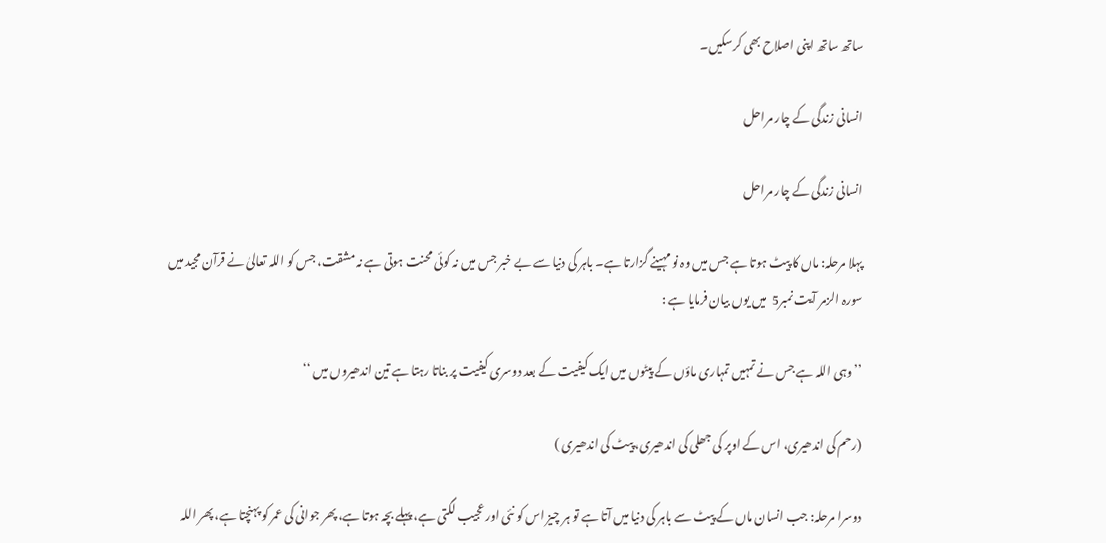ساتھ ساتھ اپنی اصلاح بھی کرسکیں۔

انسانی زندگی کے چار مراحل

انسانی زندگی کے چار مراحل

پہلا مرحلہ: ماں کا پیٹ ہوتا ہے جس میں وہ نو مہینے گزارتا ہے۔ باہر کی دنیا سے بے خبر جس میں نہ کوئی محنت ہوتی ہے نہ مشقت، جس کو اللہ تعالیٰ نے قرآن مجید میں سورہ الزمر آیت نمبر5  میں یوں بیان فرمایا ہے :

’’وہی اللہ ہے جس نے تمہیں تمہاری ماؤں کے پیٹوں میں ایک کیفیت کے بعد دوسری کیفیت پر بناتا رہتا ہے تین اندھیروں میں ‘‘

(رحم کی اندھیری، اس کے اوپر کی جھلی کی اندھیری، پیٹ کی اندھیری )

دوسرا مرحلہ: جب انسان ماں کے پیٹ سے باہر کی دنیا میں آتا ہے تو ہر چیز اس کو نئی اور عجیب لگتی ہے، پہلے بچہ ہوتا ہے، پھر جوانی کی عمر کو پہنچتا ہے، پھر اللہ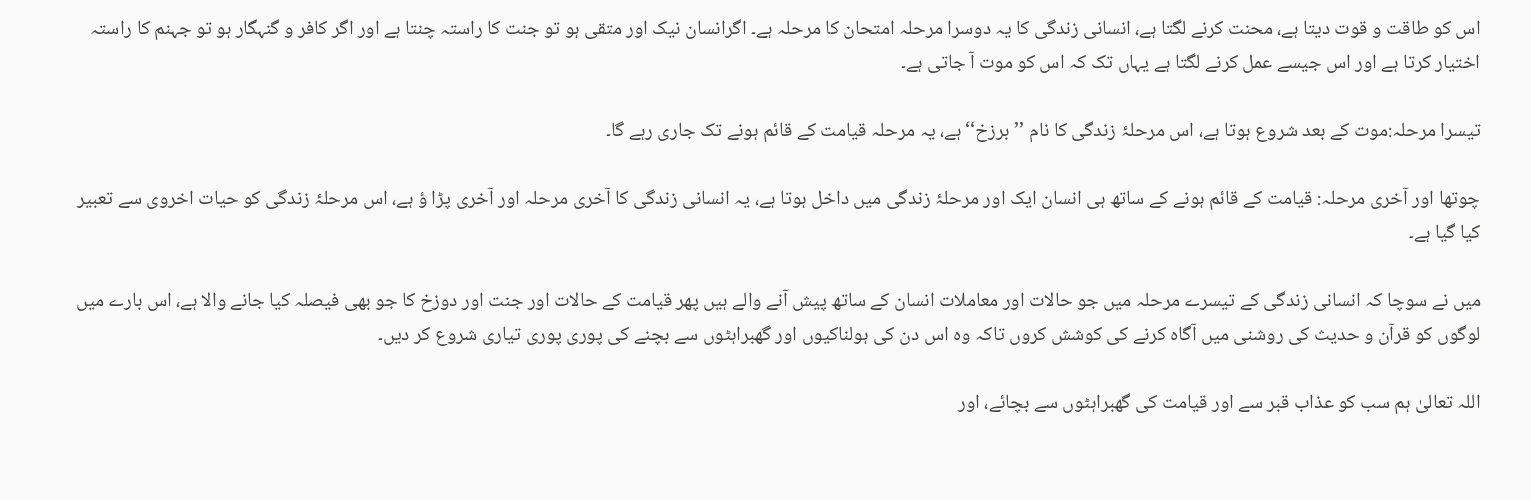اس کو طاقت و قوت دیتا ہے، محنت کرنے لگتا ہے، انسانی زندگی کا یہ دوسرا مرحلہ امتحان کا مرحلہ ہے۔ اگرانسان نیک اور متقی ہو تو جنت کا راستہ چنتا ہے اور اگر کافر و گنہگار ہو تو جہنم کا راستہ اختیار کرتا ہے اور اس جیسے عمل کرنے لگتا ہے یہاں تک کہ اس کو موت آ جاتی ہے۔

تیسرا مرحلہ:موت کے بعد شروع ہوتا ہے، اس مرحلۂ زندگی کا نام ’’برزخ‘‘ ہے، یہ مرحلہ قیامت کے قائم ہونے تک جاری رہے گا۔

چوتھا اور آخری مرحلہ: قیامت کے قائم ہونے کے ساتھ ہی انسان ایک اور مرحلۂ زندگی میں داخل ہوتا ہے، یہ انسانی زندگی کا آخری مرحلہ اور آخری پڑا ؤ ہے، اس مرحلۂ زندگی کو حیات اخروی سے تعبیر کیا گیا ہے۔

میں نے سوچا کہ انسانی زندگی کے تیسرے مرحلہ میں جو حالات اور معاملات انسان کے ساتھ پیش آنے والے ہیں پھر قیامت کے حالات اور جنت اور دوزخ کا جو بھی فیصلہ کیا جانے والا ہے، اس بارے میں لوگوں کو قرآن و حدیث کی روشنی میں آگاہ کرنے کی کوشش کروں تاکہ وہ اس دن کی ہولناکیوں اور گھبراہٹوں سے بچنے کی پوری پوری تیاری شروع کر دیں۔

اللہ تعالیٰ ہم سب کو عذاب قبر سے اور قیامت کی گھبراہٹوں سے بچائے، اور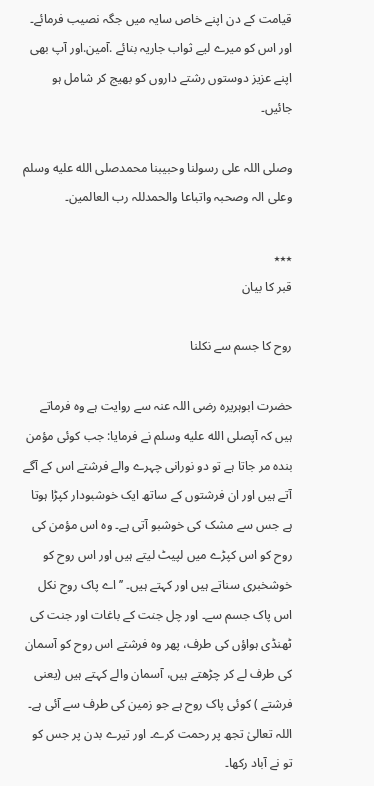قیامت کے دن اپنے خاص سایہ میں جگہ نصیب فرمائے۔ اور اس کو میرے لیے ثواب جاریہ بنائے .آمین.اور آپ بھی اپنے عزیز دوستوں رشتے داروں کو بھیج کر شامل ہو جائیں۔

وصلی اللہ علی رسولنا وحبیبنا محمدصلى الله عليه وسلم وعلی الہ وصحبہ واتباعا والحمدللہ رب العالمین۔

٭٭٭
قبر کا بیان

روح کا جسم سے نکلنا

حضرت ابوہریرہ رضی اللہ عنہ سے روایت ہے وہ فرماتے ہیں کہ آپصلى الله عليه وسلم نے فرمایا: جب کوئی مؤمن بندہ مر جاتا ہے تو دو نورانی چہرے والے فرشتے اس کے آگے آتے ہیں اور ان فرشتوں کے ساتھ ایک خوشبودار کپڑا ہوتا ہے جس سے مشک کی خوشبو آتی ہے۔ وہ اس مؤمن کی روح کو اس کپڑے میں لپیٹ لیتے ہیں اور اس روح کو خوشخبری سناتے ہیں اور کہتے ہیں۔ ’’اے پاک روح نکل اس پاک جسم سے۔ اور چل جنت کے باغات اور جنت کی ٹھنڈی ہواؤں کی طرف، پھر وہ فرشتے اس روح کو آسمان کی طرف لے کر چڑھتے ہیں، آسمان والے کہتے ہیں (یعنی فرشتے ) کوئی پاک روح ہے جو زمین کی طرف سے آئی ہے۔ اللہ تعالیٰ تجھ پر رحمت کرے۔ اور تیرے بدن پر جس کو تو نے آباد رکھا۔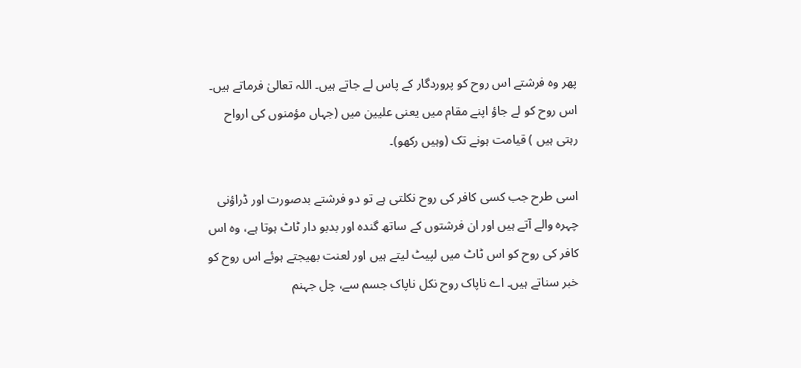پھر وہ فرشتے اس روح کو پروردگار کے پاس لے جاتے ہیں۔ اللہ تعالیٰ فرماتے ہیں۔ اس روح کو لے جاؤ اپنے مقام میں یعنی علیین میں (جہاں مؤمنوں کی ارواح رہتی ہیں ) قیامت ہونے تک (وہیں رکھو)۔

اسی طرح جب کسی کافر کی روح نکلتی ہے تو دو فرشتے بدصورت اور ڈراؤنی چہرہ والے آتے ہیں اور ان فرشتوں کے ساتھ گندہ اور بدبو دار ٹاٹ ہوتا ہے، وہ اس کافر کی روح کو اس ٹاٹ میں لپیٹ لیتے ہیں اور لعنت بھیجتے ہوئے اس روح کو خبر سناتے ہیں۔ اے ناپاک روح نکل ناپاک جسم سے، چل جہنم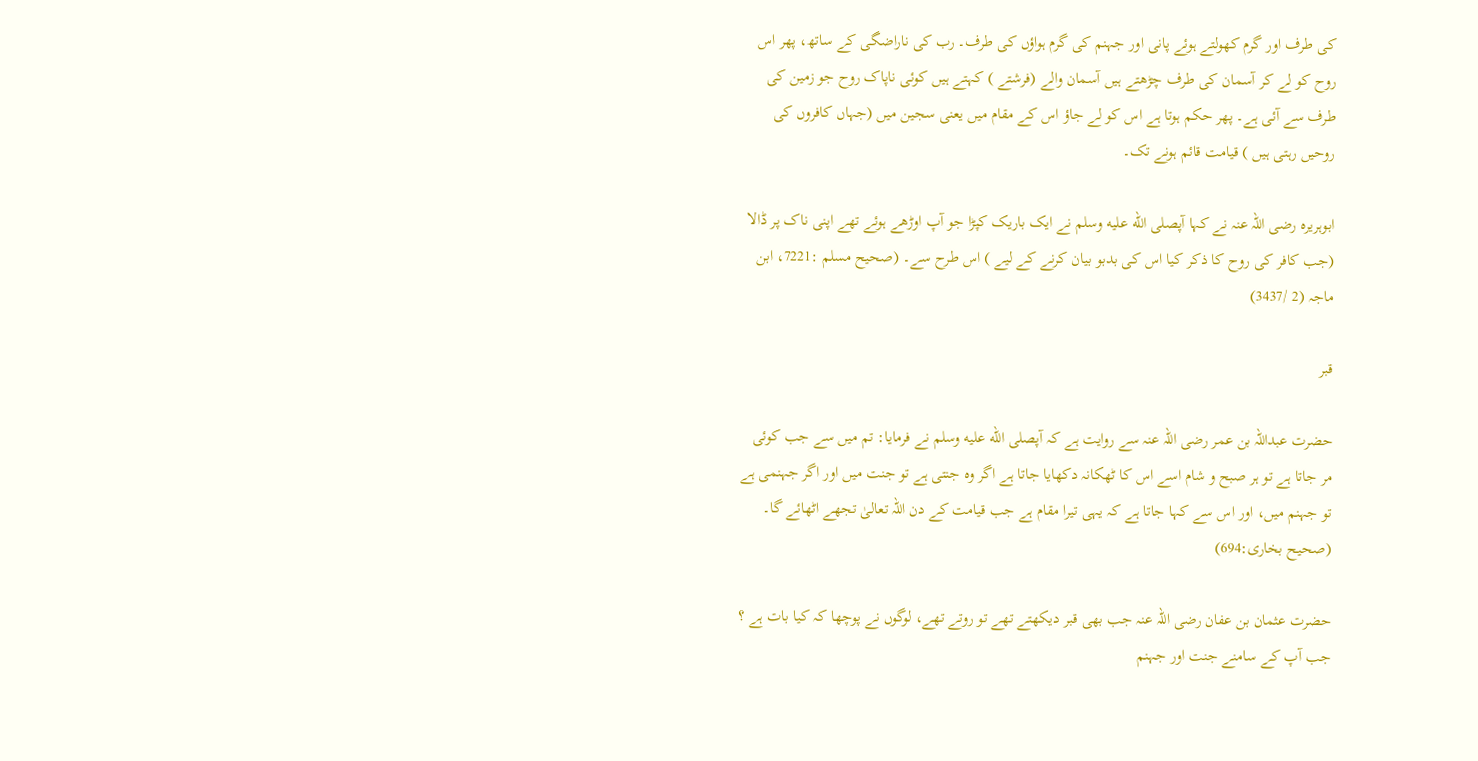کی طرف اور گرم کھولتے ہوئے پانی اور جہنم کی گرم ہواؤں کی طرف۔ رب کی ناراضگی کے ساتھ، پھر اس روح کو لے کر آسمان کی طرف چڑھتے ہیں آسمان والے (فرشتے ) کہتے ہیں کوئی ناپاک روح جو زمین کی طرف سے آئی ہے۔ پھر حکم ہوتا ہے اس کو لے جاؤ اس کے مقام میں یعنی سجین میں (جہاں کافروں کی روحیں رہتی ہیں ) قیامت قائم ہونے تک۔

ابوہریرہ رضی اللہ عنہ نے کہا آپصلى الله عليه وسلم نے ایک باریک کپڑا جو آپ اوڑھے ہوئے تھے اپنی ناک پر ڈالا (جب کافر کی روح کا ذکر کیا اس کی بدبو بیان کرنے کے لیے ) اس طرح سے۔ (صحیح مسلم :7221، ابن ماجہ (2 /3437)

قبر

حضرت عبداللہ بن عمر رضی اللہ عنہ سے روایت ہے کہ آپصلى الله عليه وسلم نے فرمایا: تم میں سے جب کوئی مر جاتا ہے تو ہر صبح و شام اسے اس کا ٹھکانہ دکھایا جاتا ہے اگر وہ جنتی ہے تو جنت میں اور اگر جہنمی ہے تو جہنم میں، اور اس سے کہا جاتا ہے کہ یہی تیرا مقام ہے جب قیامت کے دن اللہ تعالیٰ تجھے اٹھائے گا۔ (صحیح بخاری:694)

حضرت عثمان بن عفان رضی اللہ عنہ جب بھی قبر دیکھتے تھے تو روتے تھے، لوگوں نے پوچھا کہ کیا بات ہے ؟ جب آپ کے سامنے جنت اور جہنم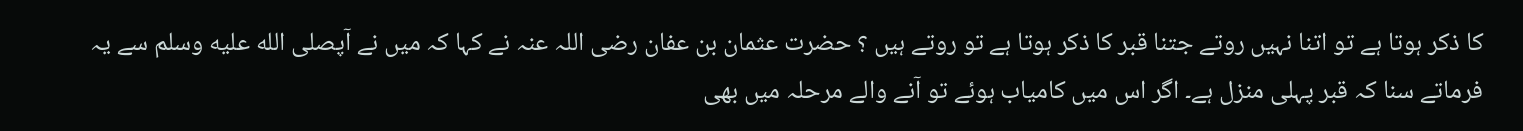کا ذکر ہوتا ہے تو اتنا نہیں روتے جتنا قبر کا ذکر ہوتا ہے تو روتے ہیں ؟ حضرت عثمان بن عفان رضی اللہ عنہ نے کہا کہ میں نے آپصلى الله عليه وسلم سے یہ فرماتے سنا کہ قبر پہلی منزل ہے۔ اگر اس میں کامیاب ہوئے تو آنے والے مرحلہ میں بھی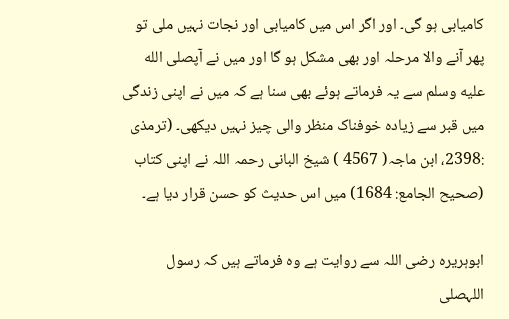کامیابی ہو گی۔ اور اگر اس میں کامیابی اور نجات نہیں ملی تو پھر آنے والا مرحلہ اور بھی مشکل ہو گا اور میں نے آپصلى الله عليه وسلم سے یہ فرماتے ہوئے بھی سنا ہے کہ میں نے اپنی زندگی میں قبر سے زیادہ خوفناک منظر والی چیز نہیں دیکھی۔ (ترمذی :2398، ابن ماجہ( 4567 ) شیخ البانی رحمہ اللہ نے اپنی کتاب (صحیح الجامع: 1684) میں اس حدیث کو حسن قرار دیا ہے۔

ابوہریرہ رضی اللہ سے روایت ہے وہ فرماتے ہیں کہ رسول اللہصلى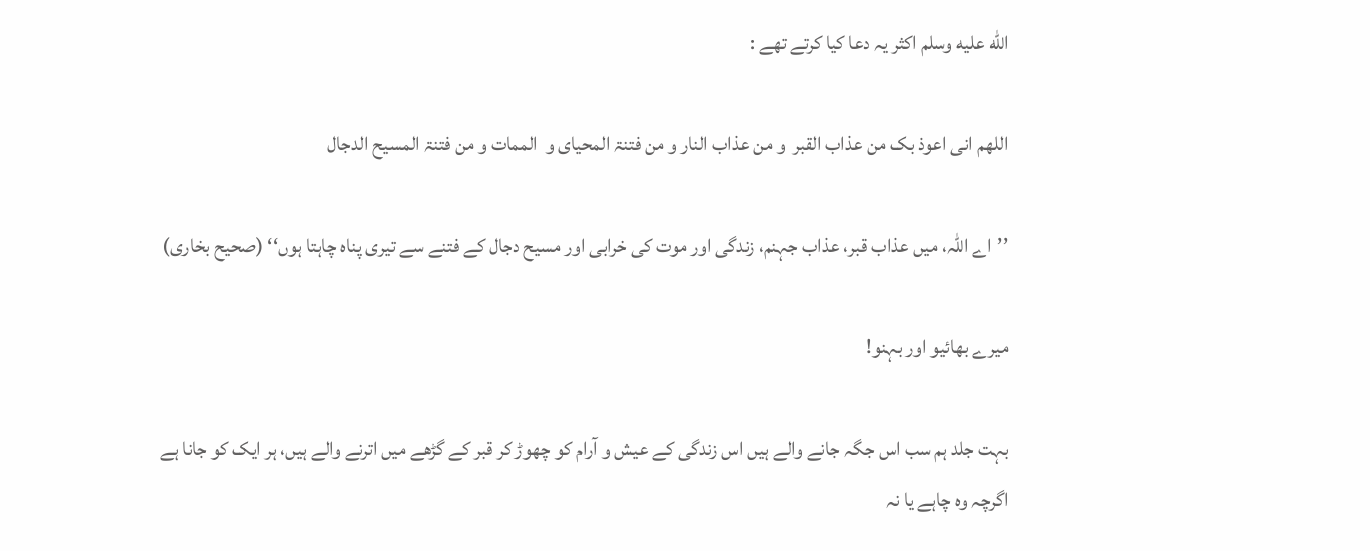الله عليه وسلم اکثر یہ دعا کیا کرتے تھے :

اللھم انی اعوذ بک من عذاب القبر  و من عذاب النار و من فتنۃ المحیای و  الممات و من فتنۃ المسیح الدجال

’’اے اللہ، میں عذاب قبر، عذاب جہنم، زندگی اور موت کی خرابی اور مسیح دجال کے فتنے سے تیری پناہ چاہتا ہوں‘‘ (صحیح بخاری)

میرے بھائیو اور بہنو!

بہت جلد ہم سب اس جگہ جانے والے ہیں اس زندگی کے عیش و آرام کو چھوڑ کر قبر کے گڑھے میں اترنے والے ہیں، ہر ایک کو جانا ہے اگرچہ وہ چاہے یا نہ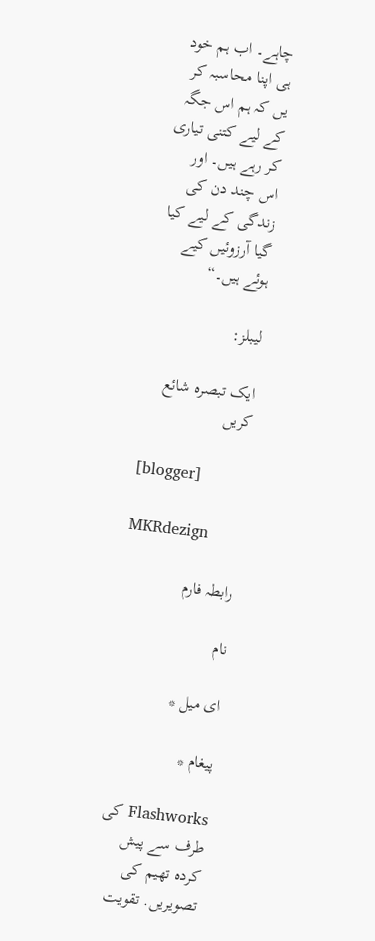چاہے۔ اب ہم خود ہی اپنا محاسبہ کر یں کہ ہم اس جگہ کے لیے کتنی تیاری کر رہے ہیں۔ اور اس چند دن کی زندگی کے لیے کیا گیا آرزوئیں کیے ہوئے ہیں۔“

لیبلز:

ایک تبصرہ شائع کریں

[blogger]

MKRdezign

رابطہ فارم

نام

ای میل *

پیغام *

Flashworks کی طرف سے پیش کردہ تھیم کی تصویریں. تقویت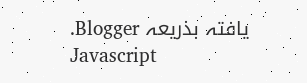یافتہ بذریعہ Blogger.
Javascript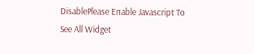DisablePlease Enable Javascript To See All Widget